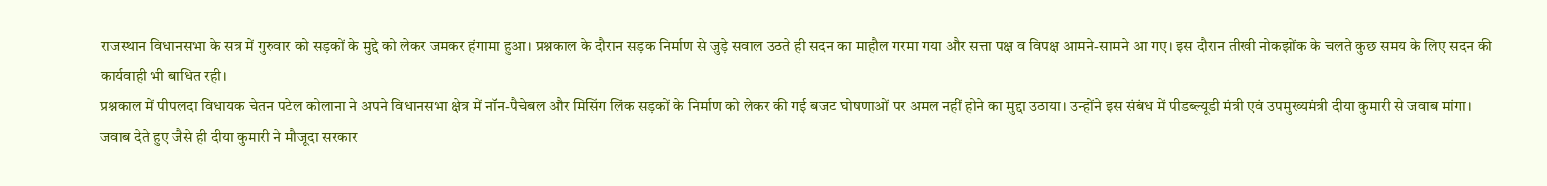राजस्थान विधानसभा के सत्र में गुरुवार को सड़कों के मुद्दे को लेकर जमकर हंगामा हुआ। प्रश्नकाल के दौरान सड़क निर्माण से जुड़े सवाल उठते ही सदन का माहौल गरमा गया और सत्ता पक्ष व विपक्ष आमने-सामने आ गए। इस दौरान तीखी नोकझोंक के चलते कुछ समय के लिए सदन की कार्यवाही भी बाधित रही।
प्रश्नकाल में पीपलदा विधायक चेतन पटेल कोलाना ने अपने विधानसभा क्षेत्र में नॉन-पैचेबल और मिसिंग लिंक सड़कों के निर्माण को लेकर की गई बजट घोषणाओं पर अमल नहीं होने का मुद्दा उठाया। उन्होंने इस संबंध में पीडब्ल्यूडी मंत्री एवं उपमुख्यमंत्री दीया कुमारी से जवाब मांगा।
जवाब देते हुए जैसे ही दीया कुमारी ने मौजूदा सरकार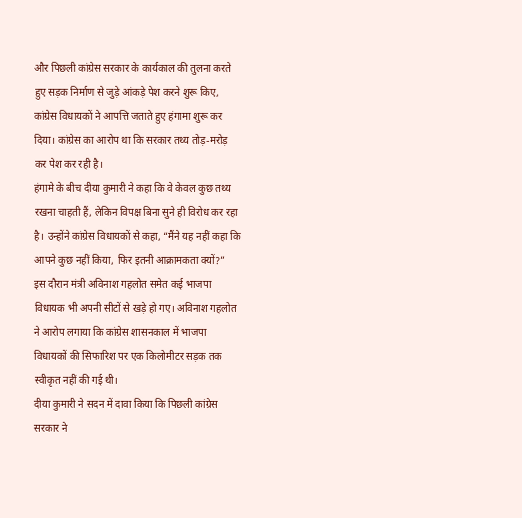और पिछली कांग्रेस सरकार के कार्यकाल की तुलना करते हुए सड़क निर्माण से जुड़े आंकड़े पेश करने शुरू किए, कांग्रेस विधायकों ने आपत्ति जताते हुए हंगामा शुरू कर दिया। कांग्रेस का आरोप था कि सरकार तथ्य तोड़-मरोड़ कर पेश कर रही है।
हंगामे के बीच दीया कुमारी ने कहा कि वे केवल कुछ तथ्य रखना चाहती हैं, लेकिन विपक्ष बिना सुने ही विरोध कर रहा है। उन्होंने कांग्रेस विधायकों से कहा, “मैंने यह नहीं कहा कि आपने कुछ नहीं किया, फिर इतनी आक्रामकता क्यों?”
इस दौरान मंत्री अविनाश गहलोत समेत कई भाजपा विधायक भी अपनी सीटों से खड़े हो गए। अविनाश गहलोत ने आरोप लगाया कि कांग्रेस शासनकाल में भाजपा विधायकों की सिफारिश पर एक किलोमीटर सड़क तक स्वीकृत नहीं की गई थी।
दीया कुमारी ने सदन में दावा किया कि पिछली कांग्रेस सरकार ने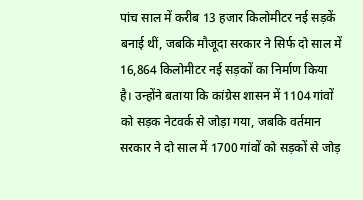पांच साल में करीब 13 हजार किलोमीटर नई सड़कें बनाई थीं, जबकि मौजूदा सरकार ने सिर्फ दो साल में 16,864 किलोमीटर नई सड़कों का निर्माण किया है। उन्होंने बताया कि कांग्रेस शासन में 1104 गांवों को सड़क नेटवर्क से जोड़ा गया, जबकि वर्तमान सरकार ने दो साल में 1700 गांवों को सड़कों से जोड़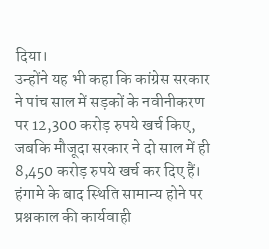दिया।
उन्होंने यह भी कहा कि कांग्रेस सरकार ने पांच साल में सड़कों के नवीनीकरण पर 12,300 करोड़ रुपये खर्च किए, जबकि मौजूदा सरकार ने दो साल में ही 8,450 करोड़ रुपये खर्च कर दिए हैं। हंगामे के बाद स्थिति सामान्य होने पर प्रश्नकाल की कार्यवाही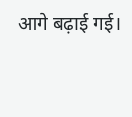आगे बढ़ाई गई।